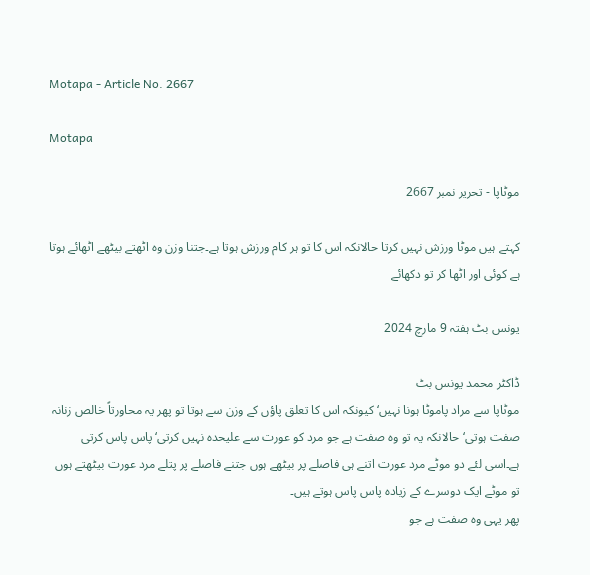Motapa - Article No. 2667

Motapa

موٹاپا - تحریر نمبر 2667

کہتے ہیں موٹا ورزش نہیں کرتا حالانکہ اس کا تو ہر کام ورزش ہوتا ہے۔جتنا وزن وہ اٹھتے بیٹھے اٹھائے ہوتا ہے کوئی اور اٹھا کر تو دکھائے

یونس بٹ ہفتہ 9 مارچ 2024

ڈاکٹر محمد یونس بٹ
موٹاپا سے مراد پاموٹا ہونا نہیں‘کیونکہ اس کا تعلق پاؤں کے وزن سے ہوتا تو پھر یہ محاورتاً خالص زنانہ صفت ہوتی‘حالانکہ یہ تو وہ صفت ہے جو مرد کو عورت سے علیحدہ نہیں کرتی‘پاس پاس کرتی ہے۔اسی لئے دو موٹے مرد عورت اتنے ہی فاصلے پر بیٹھے ہوں جتنے فاصلے پر پتلے مرد عورت بیٹھتے ہوں تو موٹے ایک دوسرے کے زیادہ پاس پاس ہوتے ہیں۔
پھر یہی وہ صفت ہے جو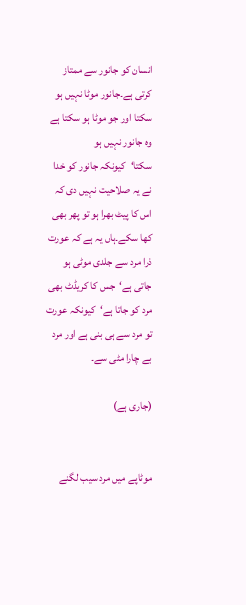انسان کو جانور سے ممتاز کرتی ہے۔جانور موٹا نہیں ہو سکتا اور جو موٹا ہو سکتا ہے وہ جانور نہیں ہو سکتا‘کیونکہ جانور کو خدا نے یہ صلاحیت نہیں دی کہ اس کا پیٹ بھرا ہو تو پھر بھی کھا سکے۔ہاں یہ ہے کہ عورت ذرا مرد سے جلدی موٹی ہو جاتی ہے‘جس کا کریڈٹ بھی مرد کو جاتا ہے‘کیونکہ عورت تو مرد سے ہی بنی ہے اور مرد بے چارا مٹی سے۔

(جاری ہے)


موٹاپے میں مرد سیب لگنے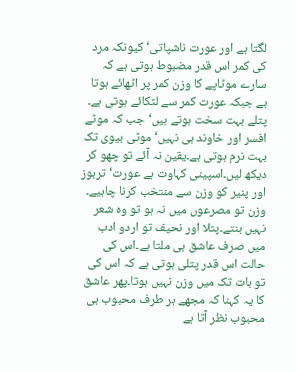لگتا ہے اور عورت ناشپاتی‘کیونکہ مرد کی کمر اس قدر مضبوط ہوتی ہے کہ سارے موٹاپے کا وزن کمر پر اٹھائے ہوتا ہے جبکہ عورت کمر سے لٹکائے ہوتی ہے۔
پتلے بہت سخت ہوتے ہیں‘جب کہ موٹے افسر اور خاوند ہی نہیں‘موٹی بیوی تک بہت نرم ہوتی ہے۔یقین نہ آئے تو چھو کر دیکھ لیں۔اسپینی کہاوت ہے عورت‘تربوز اور پنیر کو وزن سے منتخب کرنا چاہیے۔
وزن تو مصرعوں میں نہ ہو تو وہ شعر نہیں بنتے۔پتلا اور نحیف تو اردو ادب میں صرف عاشق ہی ملتا ہے۔اس کی حالت اس قدر پتلی ہوتی ہے کہ اس کی تو بات تک میں وزن نہیں ہوتا۔پھر عاشق کا یہ کہنا کہ مجھے ہر طرف محبوب ہی محبوب نظر آتا ہے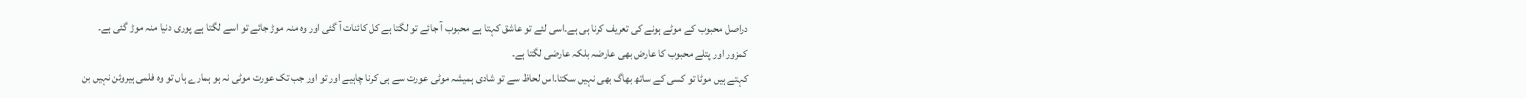دراصل محبوب کے موٹے ہونے کی تعریف کرنا ہی ہے۔اسی لئے تو عاشق کہتا ہے محبوب آ جائے تو لگتا ہے کل کائنات آ گئی اور وہ منہ موڑ جائے تو اسے لگتا ہے پوری دنیا منہ موڑ گئی ہے۔
کمزور اور پتلے محبوب کا عارض بھی عارضہ بلکہ عارضی لگتا ہے۔
کہتے ہیں موٹا تو کسی کے ساتھ بھاگ بھی نہیں سکتا۔اس لحاظ سے تو شادی ہمیشہ موٹی عورت سے ہی کرنا چاہیے اور تو اور جب تک عورت موٹی نہ ہو ہمارے ہاں تو وہ فلمی ہیروئن نہیں بن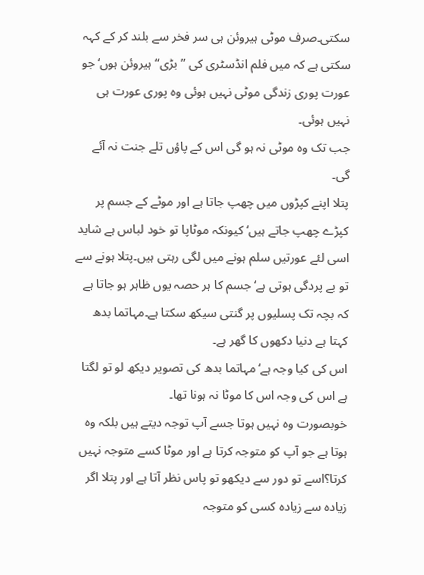سکتی۔صرف موٹی ہیروئن ہی سر فخر سے بلند کر کے کہہ سکتی ہے کہ میں فلم انڈسٹری کی ”بڑی“ ہیروئن ہوں‘جو عورت پوری زندگی موٹی نہیں ہوئی وہ پوری عورت ہی نہیں ہوئی۔
جب تک وہ موٹی نہ ہو گی اس کے پاؤں تلے جنت نہ آئے گی۔
پتلا اپنے کپڑوں میں چھپ جاتا ہے اور موٹے کے جسم پر کپڑے چھپ جاتے ہیں‘کیونکہ موٹاپا تو خود لباس ہے شاید اسی لئے عورتیں سلم ہونے میں لگی رہتی ہیں۔پتلا ہونے سے تو بے پردگی ہوتی ہے‘جسم کا ہر حصہ یوں ظاہر ہو جاتا ہے کہ بچہ تک پسلیوں پر گنتی سیکھ سکتا ہے۔مہاتما بدھ کہتا ہے دنیا دکھوں کا گھر ہے۔
اس کی کیا وجہ ہے‘مہاتما بدھ کی تصویر دیکھ لو تو لگتا ہے اس کی وجہ اس کا موٹا نہ ہونا تھا۔
خوبصورت وہ نہیں ہوتا جسے آپ توجہ دیتے ہیں بلکہ وہ ہوتا ہے جو آپ کو متوجہ کرتا ہے اور موٹا کسے متوجہ نہیں کرتا؟اسے تو دور سے دیکھو تو پاس نظر آتا ہے اور پتلا اگر زیادہ سے زیادہ کسی کو متوجہ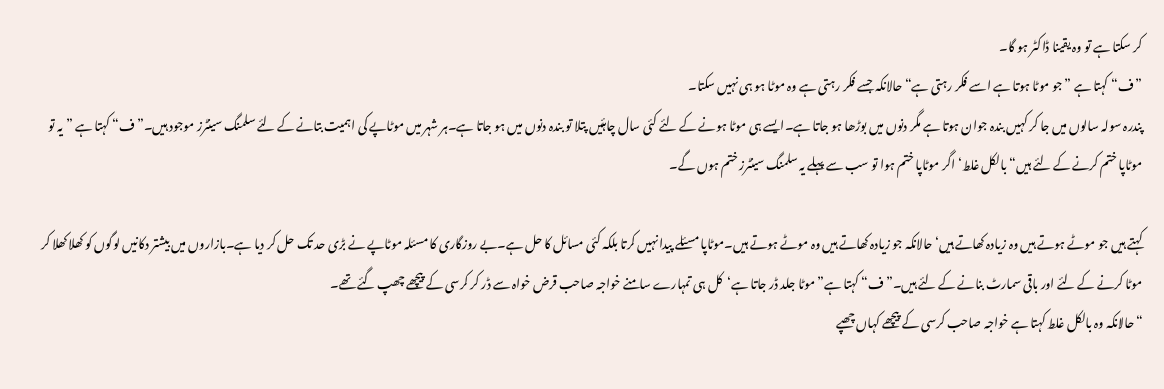کر سکتا ہے تو وہ یقینا ڈاکٹر ہو گا۔
”ف“ کہتا ہے ”جو موٹا ہوتا ہے اسے فکر رہتی ہے“ حالانکہ جسے فکر رہتی ہے وہ موٹا ہو ہی نہیں سکتا۔
پندرہ سولہ سالوں میں جا کر کہیں بندہ جوان ہوتا ہے مگر دنوں میں بوڑھا ہو جاتا ہے۔ایسے ہی موٹا ہونے کے لئے کئی سال چاہئیں پتلا تو بندہ دنوں میں ہو جاتا ہے۔ہر شہر میں موٹاپے کی اہمیت بتانے کے لئے سلمنگ سینٹرز موجود ہیں۔”ف“ کہتا ہے ”یہ تو موٹاپا ختم کرنے کے لئے ہیں“ بالکل غلط‘اگر موٹاپا ختم ہوا تو سب سے پہلے یہ سلمنگ سینٹرز ختم ہوں گے۔

کہتے ہیں جو موٹے ہوتے ہیں وہ زیادہ کھاتے ہیں‘حالانکہ جو زیادہ کھاتے ہیں وہ موٹے ہوتے ہیں۔موٹاپا مسئلے پیدا نہیں کرتا بلکہ کئی مسائل کا حل ہے۔بے روزگاری کا مسئلہ موٹاپے نے بڑی حد تک حل کر دیا ہے۔بازاروں میں بیشتر دکانیں لوگوں کو کھلا کھلا کر موٹا کرنے کے لئے اور باقی سمارٹ بنانے کے لئے ہیں۔”ف“ کہتا ہے”موٹا جلد ڈر جاتا ہے‘کل ہی تمہارے سامنے خواجہ صاحب قرض خواہ سے ڈر کر کرسی کے پیچھے چھپ گئے تھے۔
“حالانکہ وہ بالکل غلط کہتا ہے خواجہ صاحب کرسی کے پیچھے کہاں چھپے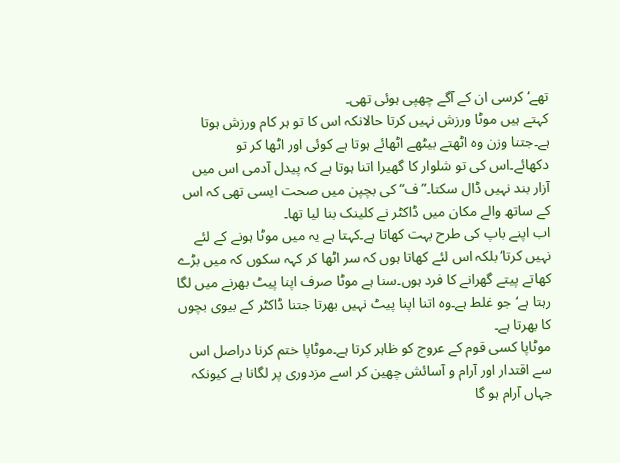تھے‘کرسی ان کے آگے چھپی ہوئی تھی۔
کہتے ہیں موٹا ورزش نہیں کرتا حالانکہ اس کا تو ہر کام ورزش ہوتا ہے۔جتنا وزن وہ اٹھتے بیٹھے اٹھائے ہوتا ہے کوئی اور اٹھا کر تو دکھائے۔اس کی تو شلوار کا گھیرا اتنا ہوتا ہے کہ پیدل آدمی اس میں آزار بند نہیں ڈال سکتا۔”ف“ کی بچپن میں صحت ایسی تھی کہ اس کے ساتھ والے مکان میں ڈاکٹر نے کلینک بنا لیا تھا۔
اب اپنے باپ کی طرح بہت کھاتا ہے۔کہتا ہے یہ میں موٹا ہونے کے لئے نہیں کرتا‘بلکہ اس لئے کھاتا ہوں کہ سر اٹھا کر کہہ سکوں کہ میں بڑے کھاتے پیتے گھرانے کا فرد ہوں۔سنا ہے موٹا صرف اپنا پیٹ بھرنے میں لگا رہتا ہے‘جو غلط ہے۔وہ اتنا اپنا پیٹ نہیں بھرتا جتنا ڈاکٹر کے بیوی بچوں کا بھرتا ہے۔
موٹاپا کسی قوم کے عروج کو ظاہر کرتا ہے۔موٹاپا ختم کرنا دراصل اس سے اقتدار اور آرام و آسائش چھین کر اسے مزدوری پر لگانا ہے کیونکہ جہاں آرام ہو گا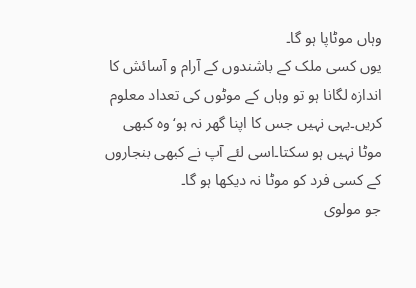وہاں موٹاپا ہو گا۔
یوں کسی ملک کے باشندوں کے آرام و آسائش کا اندازہ لگانا ہو تو وہاں کے موٹوں کی تعداد معلوم کریں۔یہی نہیں جس کا اپنا گھر نہ ہو‘وہ کبھی موٹا نہیں ہو سکتا۔اسی لئے آپ نے کبھی بنجاروں کے کسی فرد کو موٹا نہ دیکھا ہو گا۔
جو مولوی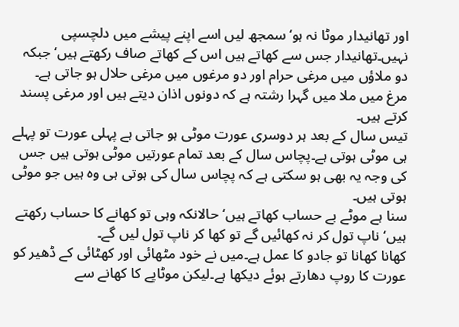اور تھانیدار موٹا نہ ہو‘سمجھ لیں اسے اپنے پیشے میں دلچسپی نہیں۔تھانیدار جس سے کھاتے ہیں اس کے کھاتے صاف رکھتے ہیں‘جبکہ دو ملاؤں میں مرغی حرام اور دو مرغوں میں مرغی حلال ہو جاتی ہے۔
مرغ میں ملا میں گہرا رشتہ ہے کہ دونوں اذان دیتے ہیں اور مرغی پسند کرتے ہیں۔
تیس سال کے بعد ہر دوسری عورت موٹی ہو جاتی ہے پہلی عورت تو پہلے ہی موٹی ہوتی ہے۔پچاس سال کے بعد تمام عورتیں موٹی ہوتی ہیں جس کی وجہ یہ بھی ہو سکتی ہے کہ پچاس سال کی ہوتی ہی وہ ہیں جو موٹی ہوتی ہیں۔
سنا ہے موٹے بے حساب کھاتے ہیں‘حالانکہ وہی تو کھانے کا حساب رکھتے ہیں‘ناپ تول کر نہ کھائیں گے تو کھا کر ناپ تول لیں گے۔
کھانا کھانا تو جادو کا عمل ہے۔میں نے خود مٹھائی اور کھٹائی کے ڈھیر کو عورت کا روپ دھارتے ہوئے دیکھا ہے۔لیکن موٹاپے کا کھانے سے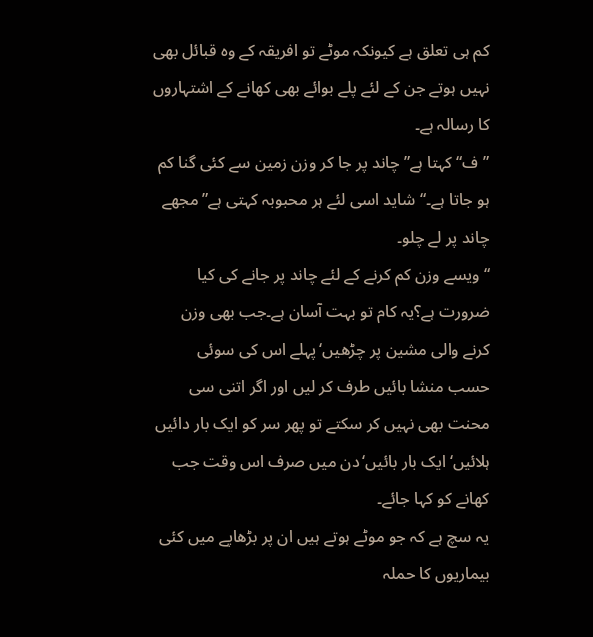کم ہی تعلق ہے کیونکہ موٹے تو افریقہ کے وہ قبائل بھی نہیں ہوتے جن کے لئے پلے بوائے بھی کھانے کے اشتہاروں کا رسالہ ہے۔
”ف“ کہتا ہے”چاند پر جا کر وزن زمین سے کئی گنا کم ہو جاتا ہے۔“شاید اسی لئے ہر محبوبہ کہتی ہے”مجھے چاند پر لے چلو۔
“ویسے وزن کم کرنے کے لئے چاند پر جانے کی کیا ضرورت ہے؟یہ کام تو بہت آسان ہے۔جب بھی وزن کرنے والی مشین پر چڑھیں‘پہلے اس کی سوئی حسب منشا بائیں طرف کر لیں اور اگر اتنی سی محنت بھی نہیں کر سکتے تو پھر سر کو ایک بار دائیں ہلائیں‘ایک بار بائیں‘دن میں صرف اس وقت جب کھانے کو کہا جائے۔
یہ سچ ہے کہ جو موٹے ہوتے ہیں ان پر بڑھاپے میں کئی بیماریوں کا حملہ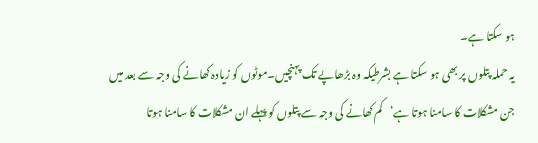ہو سکتا ہے۔
یہ حملہ پتلوں پر بھی ہو سکتا ہے بشرطیکہ وہ بڑھاپے تک پہنچیں۔موٹوں کو زیادہ کھانے کی وجہ سے بعد میں جن مشکلات کا سامنا ہوتا ہے‘کم کھانے کی وجہ سے پتلوں کو پہلے ان مشکلات کا سامنا ہوتا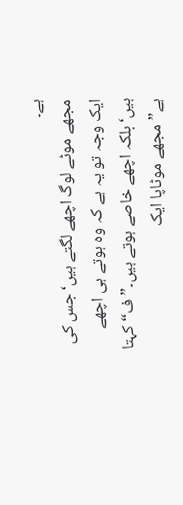ہے۔
مجھے موٹے لوگ اچھے لگتے ہیں‘جس کی ایک وجہ تو یہ ہے کہ وہ ہوتے ہی اچھے ہیں‘بلکہ اچھے خاصے ہوتے ہیں۔”ف“ کہتا ہے”مجھے موٹاپا ایک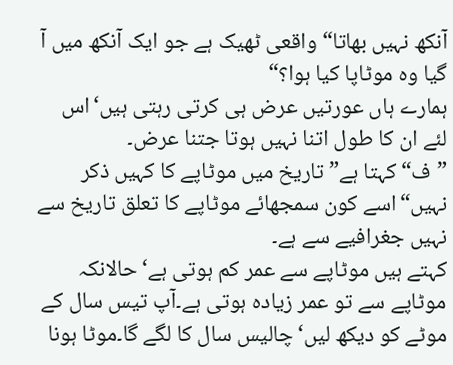آنکھ نہیں بھاتا“ واقعی ٹھیک ہے جو ایک آنکھ میں آ گیا وہ موٹاپا کیا ہوا؟“
ہمارے ہاں عورتیں عرض ہی کرتی رہتی ہیں‘اس لئے ان کا طول اتنا نہیں ہوتا جتنا عرض۔
”ف“ کہتا ہے”تاریخ میں موٹاپے کا کہیں ذکر نہیں“اسے کون سمجھائے موٹاپے کا تعلق تاریخ سے نہیں جغرافیے سے ہے۔
کہتے ہیں موٹاپے سے عمر کم ہوتی ہے‘حالانکہ موٹاپے سے تو عمر زیادہ ہوتی ہے۔آپ تیس سال کے موٹے کو دیکھ لیں‘چالیس سال کا لگے گا۔موٹا ہونا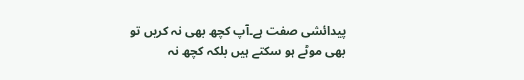پیدائشی صفت ہے۔آپ کچھ بھی نہ کریں تو بھی موٹے ہو سکتے ہیں بلکہ کچھ نہ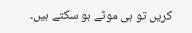کریں تو ہی موٹے ہو سکتے ہیں۔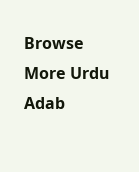Browse More Urdu Adab